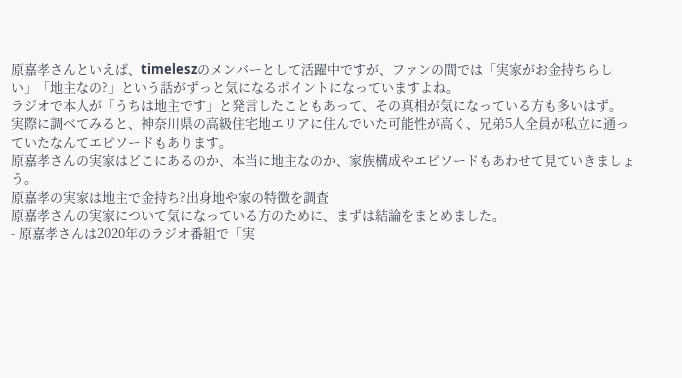原嘉孝さんといえば、timeleszのメンバーとして活躍中ですが、ファンの間では「実家がお金持ちらしい」「地主なの?」という話がずっと気になるポイントになっていますよね。
ラジオで本人が「うちは地主です」と発言したこともあって、その真相が気になっている方も多いはず。
実際に調べてみると、神奈川県の高級住宅地エリアに住んでいた可能性が高く、兄弟5人全員が私立に通っていたなんてエピソードもあります。
原嘉孝さんの実家はどこにあるのか、本当に地主なのか、家族構成やエピソードもあわせて見ていきましょう。
原嘉孝の実家は地主で金持ち?出身地や家の特徴を調査
原嘉孝さんの実家について気になっている方のために、まずは結論をまとめました。
- 原嘉孝さんは2020年のラジオ番組で「実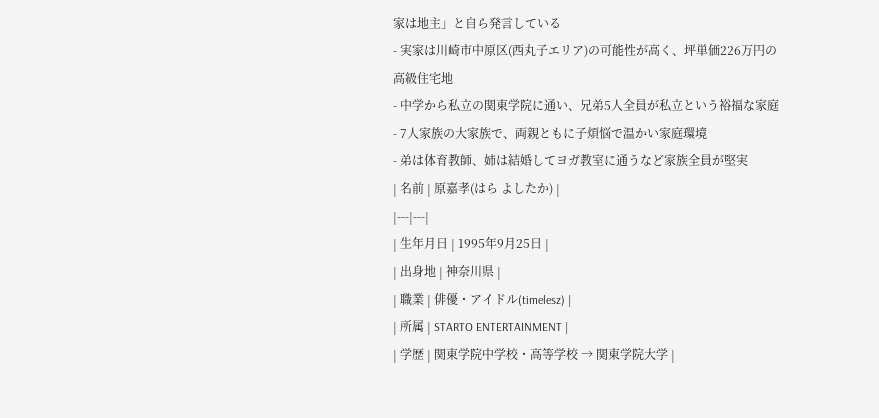家は地主」と自ら発言している
- 実家は川崎市中原区(西丸子エリア)の可能性が高く、坪単価226万円の高級住宅地
- 中学から私立の関東学院に通い、兄弟5人全員が私立という裕福な家庭
- 7人家族の大家族で、両親ともに子煩悩で温かい家庭環境
- 弟は体育教師、姉は結婚してヨガ教室に通うなど家族全員が堅実
| 名前 | 原嘉孝(はら よしたか) |
|---|---|
| 生年月日 | 1995年9月25日 |
| 出身地 | 神奈川県 |
| 職業 | 俳優・アイドル(timelesz) |
| 所属 | STARTO ENTERTAINMENT |
| 学歴 | 関東学院中学校・高等学校 → 関東学院大学 |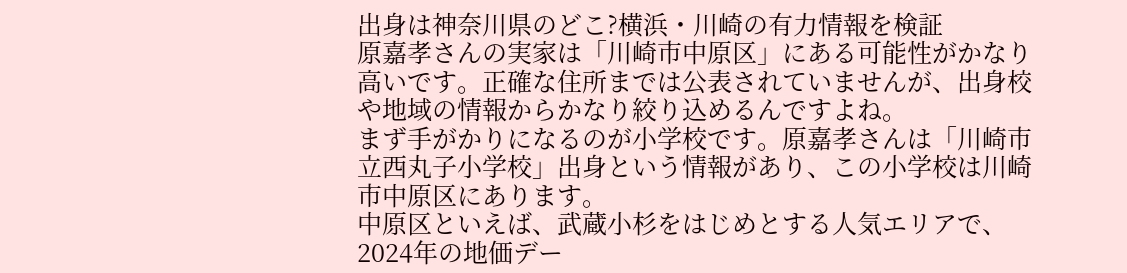出身は神奈川県のどこ?横浜・川崎の有力情報を検証
原嘉孝さんの実家は「川崎市中原区」にある可能性がかなり高いです。正確な住所までは公表されていませんが、出身校や地域の情報からかなり絞り込めるんですよね。
まず手がかりになるのが小学校です。原嘉孝さんは「川崎市立西丸子小学校」出身という情報があり、この小学校は川崎市中原区にあります。
中原区といえば、武蔵小杉をはじめとする人気エリアで、2024年の地価デー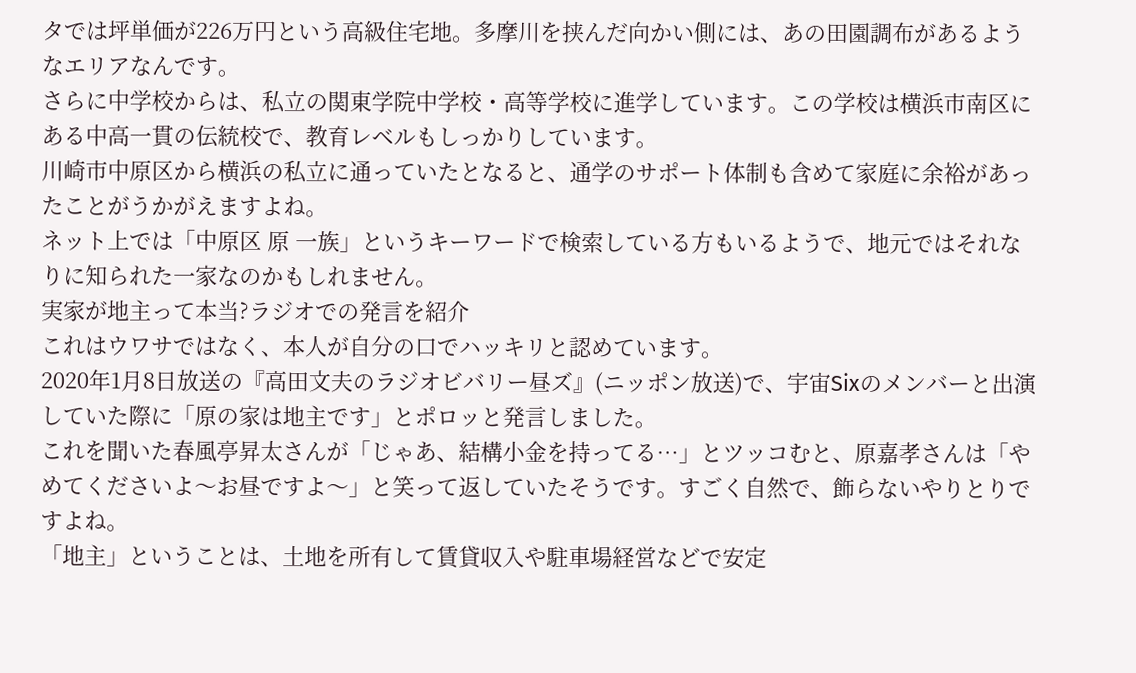タでは坪単価が226万円という高級住宅地。多摩川を挟んだ向かい側には、あの田園調布があるようなエリアなんです。
さらに中学校からは、私立の関東学院中学校・高等学校に進学しています。この学校は横浜市南区にある中高一貫の伝統校で、教育レベルもしっかりしています。
川崎市中原区から横浜の私立に通っていたとなると、通学のサポート体制も含めて家庭に余裕があったことがうかがえますよね。
ネット上では「中原区 原 一族」というキーワードで検索している方もいるようで、地元ではそれなりに知られた一家なのかもしれません。
実家が地主って本当?ラジオでの発言を紹介
これはウワサではなく、本人が自分の口でハッキリと認めています。
2020年1月8日放送の『高田文夫のラジオビバリー昼ズ』(ニッポン放送)で、宇宙Sixのメンバーと出演していた際に「原の家は地主です」とポロッと発言しました。
これを聞いた春風亭昇太さんが「じゃあ、結構小金を持ってる…」とツッコむと、原嘉孝さんは「やめてくださいよ〜お昼ですよ〜」と笑って返していたそうです。すごく自然で、飾らないやりとりですよね。
「地主」ということは、土地を所有して賃貸収入や駐車場経営などで安定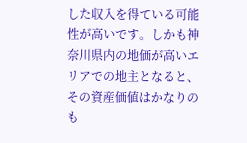した収入を得ている可能性が高いです。しかも神奈川県内の地価が高いエリアでの地主となると、その資産価値はかなりのも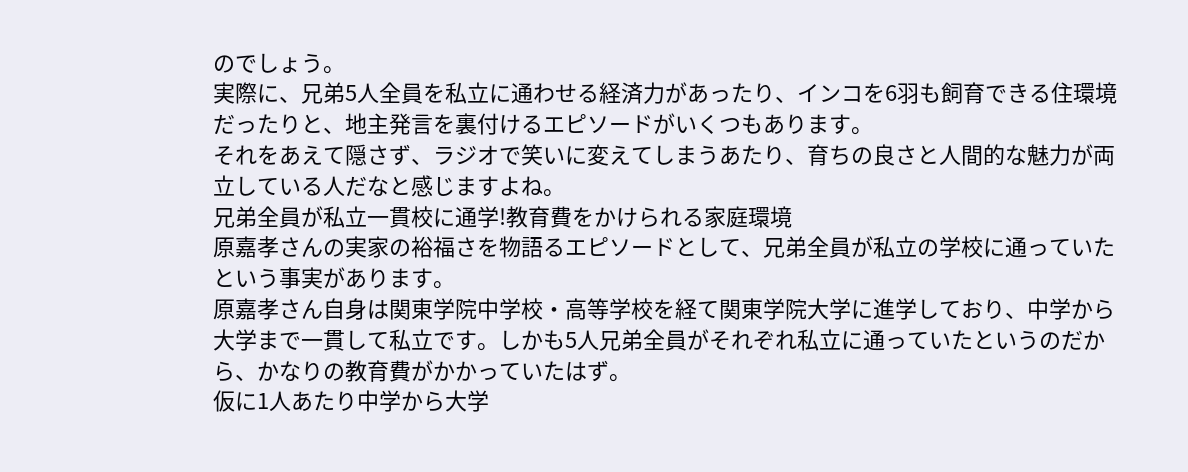のでしょう。
実際に、兄弟5人全員を私立に通わせる経済力があったり、インコを6羽も飼育できる住環境だったりと、地主発言を裏付けるエピソードがいくつもあります。
それをあえて隠さず、ラジオで笑いに変えてしまうあたり、育ちの良さと人間的な魅力が両立している人だなと感じますよね。
兄弟全員が私立一貫校に通学!教育費をかけられる家庭環境
原嘉孝さんの実家の裕福さを物語るエピソードとして、兄弟全員が私立の学校に通っていたという事実があります。
原嘉孝さん自身は関東学院中学校・高等学校を経て関東学院大学に進学しており、中学から大学まで一貫して私立です。しかも5人兄弟全員がそれぞれ私立に通っていたというのだから、かなりの教育費がかかっていたはず。
仮に1人あたり中学から大学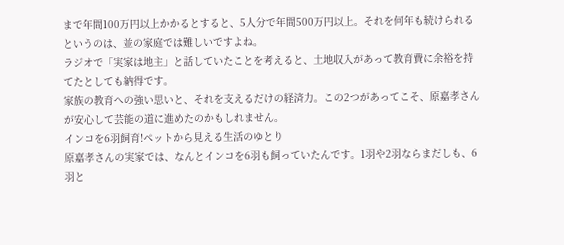まで年間100万円以上かかるとすると、5人分で年間500万円以上。それを何年も続けられるというのは、並の家庭では難しいですよね。
ラジオで「実家は地主」と話していたことを考えると、土地収入があって教育費に余裕を持てたとしても納得です。
家族の教育への強い思いと、それを支えるだけの経済力。この2つがあってこそ、原嘉孝さんが安心して芸能の道に進めたのかもしれません。
インコを6羽飼育!ペットから見える生活のゆとり
原嘉孝さんの実家では、なんとインコを6羽も飼っていたんです。1羽や2羽ならまだしも、6羽と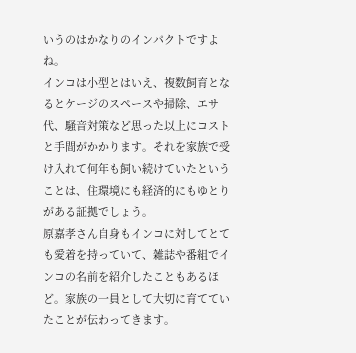いうのはかなりのインパクトですよね。
インコは小型とはいえ、複数飼育となるとケージのスペースや掃除、エサ代、騒音対策など思った以上にコストと手間がかかります。それを家族で受け入れて何年も飼い続けていたということは、住環境にも経済的にもゆとりがある証拠でしょう。
原嘉孝さん自身もインコに対してとても愛着を持っていて、雑誌や番組でインコの名前を紹介したこともあるほど。家族の一員として大切に育てていたことが伝わってきます。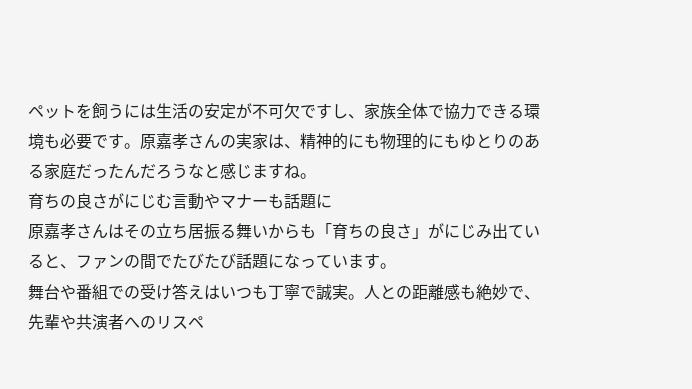ペットを飼うには生活の安定が不可欠ですし、家族全体で協力できる環境も必要です。原嘉孝さんの実家は、精神的にも物理的にもゆとりのある家庭だったんだろうなと感じますね。
育ちの良さがにじむ言動やマナーも話題に
原嘉孝さんはその立ち居振る舞いからも「育ちの良さ」がにじみ出ていると、ファンの間でたびたび話題になっています。
舞台や番組での受け答えはいつも丁寧で誠実。人との距離感も絶妙で、先輩や共演者へのリスペ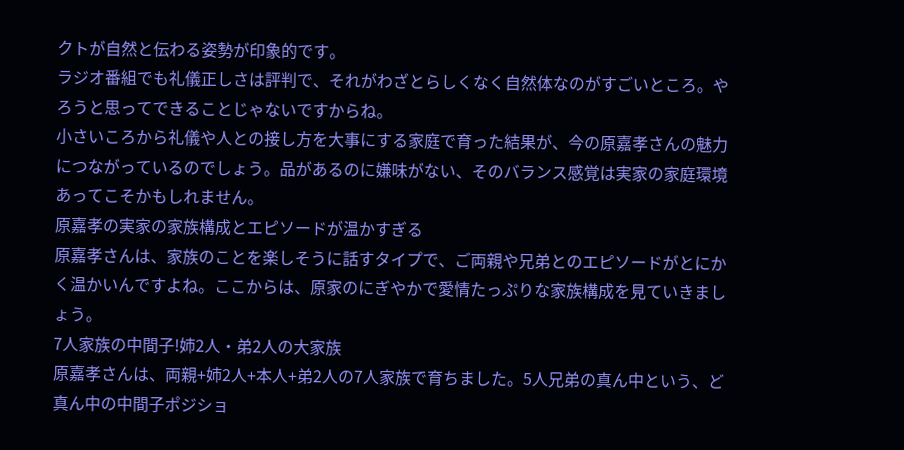クトが自然と伝わる姿勢が印象的です。
ラジオ番組でも礼儀正しさは評判で、それがわざとらしくなく自然体なのがすごいところ。やろうと思ってできることじゃないですからね。
小さいころから礼儀や人との接し方を大事にする家庭で育った結果が、今の原嘉孝さんの魅力につながっているのでしょう。品があるのに嫌味がない、そのバランス感覚は実家の家庭環境あってこそかもしれません。
原嘉孝の実家の家族構成とエピソードが温かすぎる
原嘉孝さんは、家族のことを楽しそうに話すタイプで、ご両親や兄弟とのエピソードがとにかく温かいんですよね。ここからは、原家のにぎやかで愛情たっぷりな家族構成を見ていきましょう。
7人家族の中間子!姉2人・弟2人の大家族
原嘉孝さんは、両親+姉2人+本人+弟2人の7人家族で育ちました。5人兄弟の真ん中という、ど真ん中の中間子ポジショ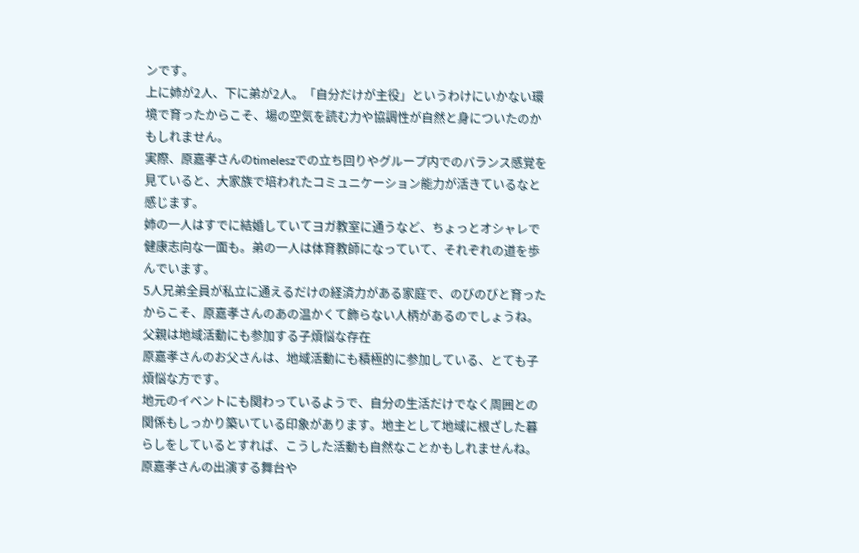ンです。
上に姉が2人、下に弟が2人。「自分だけが主役」というわけにいかない環境で育ったからこそ、場の空気を読む力や協調性が自然と身についたのかもしれません。
実際、原嘉孝さんのtimeleszでの立ち回りやグループ内でのバランス感覚を見ていると、大家族で培われたコミュニケーション能力が活きているなと感じます。
姉の一人はすでに結婚していてヨガ教室に通うなど、ちょっとオシャレで健康志向な一面も。弟の一人は体育教師になっていて、それぞれの道を歩んでいます。
5人兄弟全員が私立に通えるだけの経済力がある家庭で、のびのびと育ったからこそ、原嘉孝さんのあの温かくて飾らない人柄があるのでしょうね。
父親は地域活動にも参加する子煩悩な存在
原嘉孝さんのお父さんは、地域活動にも積極的に参加している、とても子煩悩な方です。
地元のイベントにも関わっているようで、自分の生活だけでなく周囲との関係もしっかり築いている印象があります。地主として地域に根ざした暮らしをしているとすれば、こうした活動も自然なことかもしれませんね。
原嘉孝さんの出演する舞台や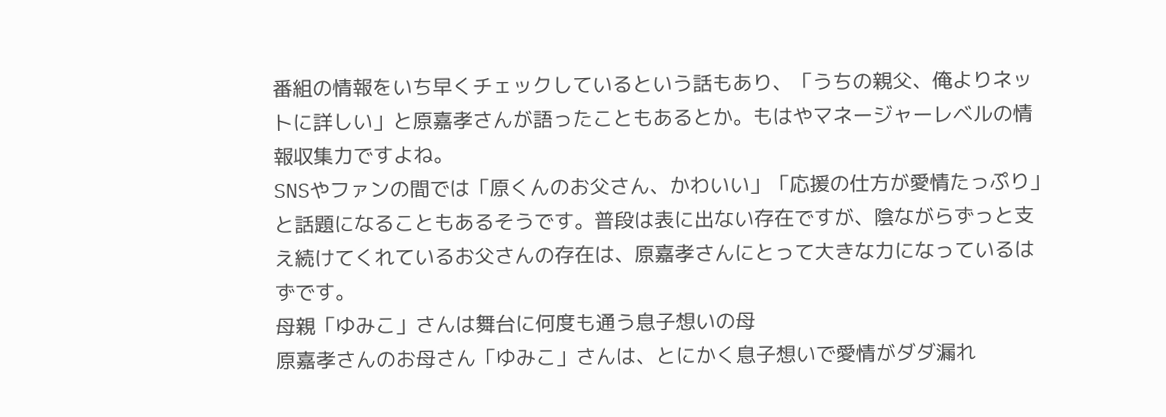番組の情報をいち早くチェックしているという話もあり、「うちの親父、俺よりネットに詳しい」と原嘉孝さんが語ったこともあるとか。もはやマネージャーレベルの情報収集力ですよね。
SNSやファンの間では「原くんのお父さん、かわいい」「応援の仕方が愛情たっぷり」と話題になることもあるそうです。普段は表に出ない存在ですが、陰ながらずっと支え続けてくれているお父さんの存在は、原嘉孝さんにとって大きな力になっているはずです。
母親「ゆみこ」さんは舞台に何度も通う息子想いの母
原嘉孝さんのお母さん「ゆみこ」さんは、とにかく息子想いで愛情がダダ漏れ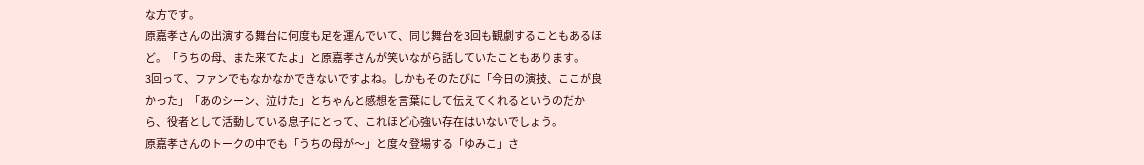な方です。
原嘉孝さんの出演する舞台に何度も足を運んでいて、同じ舞台を3回も観劇することもあるほど。「うちの母、また来てたよ」と原嘉孝さんが笑いながら話していたこともあります。
3回って、ファンでもなかなかできないですよね。しかもそのたびに「今日の演技、ここが良かった」「あのシーン、泣けた」とちゃんと感想を言葉にして伝えてくれるというのだから、役者として活動している息子にとって、これほど心強い存在はいないでしょう。
原嘉孝さんのトークの中でも「うちの母が〜」と度々登場する「ゆみこ」さ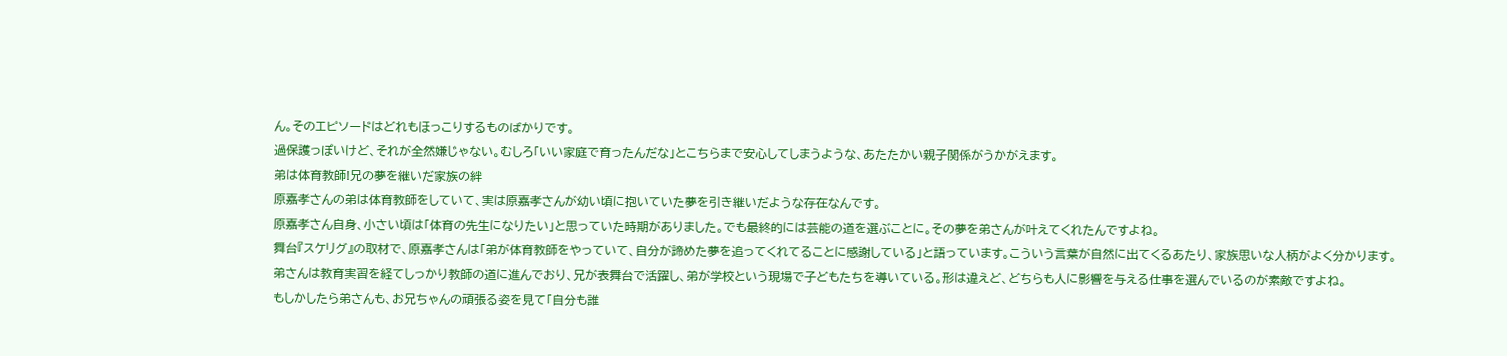ん。そのエピソードはどれもほっこりするものばかりです。
過保護っぽいけど、それが全然嫌じゃない。むしろ「いい家庭で育ったんだな」とこちらまで安心してしまうような、あたたかい親子関係がうかがえます。
弟は体育教師!兄の夢を継いだ家族の絆
原嘉孝さんの弟は体育教師をしていて、実は原嘉孝さんが幼い頃に抱いていた夢を引き継いだような存在なんです。
原嘉孝さん自身、小さい頃は「体育の先生になりたい」と思っていた時期がありました。でも最終的には芸能の道を選ぶことに。その夢を弟さんが叶えてくれたんですよね。
舞台『スケリグ』の取材で、原嘉孝さんは「弟が体育教師をやっていて、自分が諦めた夢を追ってくれてることに感謝している」と語っています。こういう言葉が自然に出てくるあたり、家族思いな人柄がよく分かります。
弟さんは教育実習を経てしっかり教師の道に進んでおり、兄が表舞台で活躍し、弟が学校という現場で子どもたちを導いている。形は違えど、どちらも人に影響を与える仕事を選んでいるのが素敵ですよね。
もしかしたら弟さんも、お兄ちゃんの頑張る姿を見て「自分も誰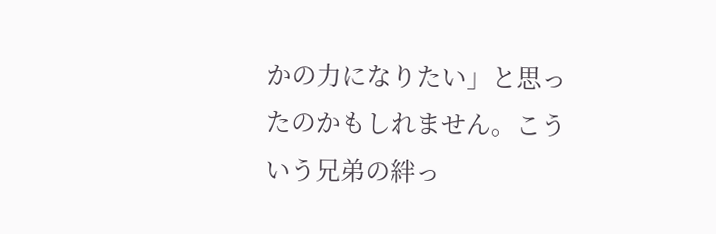かの力になりたい」と思ったのかもしれません。こういう兄弟の絆っ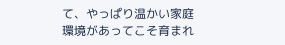て、やっぱり温かい家庭環境があってこそ育まれ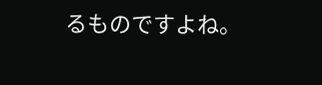るものですよね。